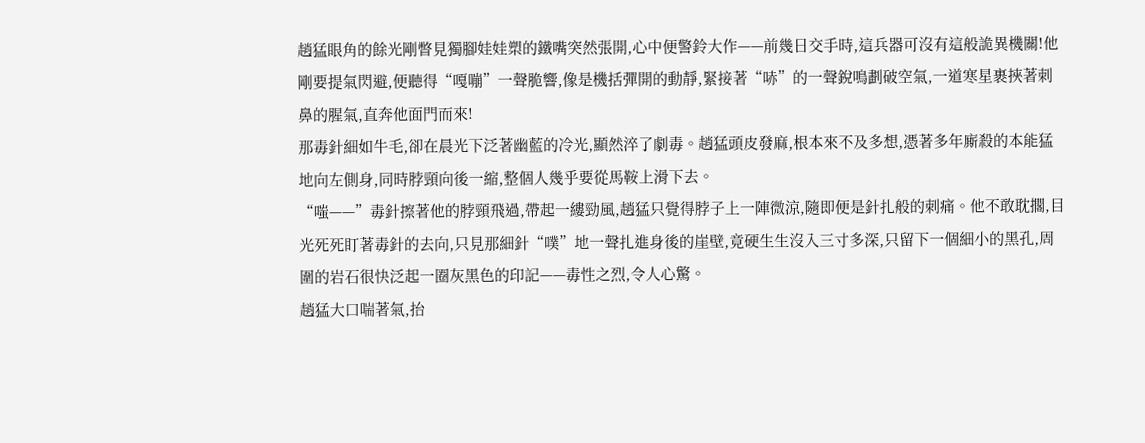趙猛眼角的餘光剛瞥見獨腳娃娃槊的鐵嘴突然張開,心中便警鈴大作——前幾日交手時,這兵器可沒有這般詭異機關!他剛要提氣閃避,便聽得“嘎嘣”一聲脆響,像是機括彈開的動靜,緊接著“哧”的一聲銳鳴劃破空氣,一道寒星裹挾著刺鼻的腥氣,直奔他面門而來!
那毒針細如牛毛,卻在晨光下泛著幽藍的冷光,顯然淬了劇毒。趙猛頭皮發麻,根本來不及多想,憑著多年廝殺的本能猛地向左側身,同時脖頸向後一縮,整個人幾乎要從馬鞍上滑下去。
“嗤——”毒針擦著他的脖頸飛過,帶起一縷勁風,趙猛只覺得脖子上一陣微涼,隨即便是針扎般的刺痛。他不敢耽擱,目光死死盯著毒針的去向,只見那細針“噗”地一聲扎進身後的崖壁,竟硬生生沒入三寸多深,只留下一個細小的黑孔,周圍的岩石很快泛起一圈灰黑色的印記——毒性之烈,令人心驚。
趙猛大口喘著氣,抬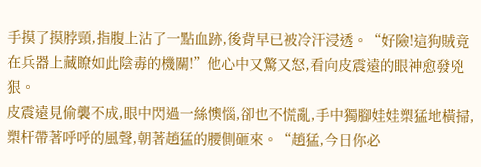手摸了摸脖頸,指腹上沾了一點血跡,後背早已被冷汗浸透。“好險!這狗賊竟在兵器上藏瞭如此陰毒的機關!”他心中又驚又怒,看向皮震遠的眼神愈發兇狠。
皮震遠見偷襲不成,眼中閃過一絲懊惱,卻也不慌亂,手中獨腳娃娃槊猛地橫掃,槊杆帶著呼呼的風聲,朝著趙猛的腰側砸來。“趙猛,今日你必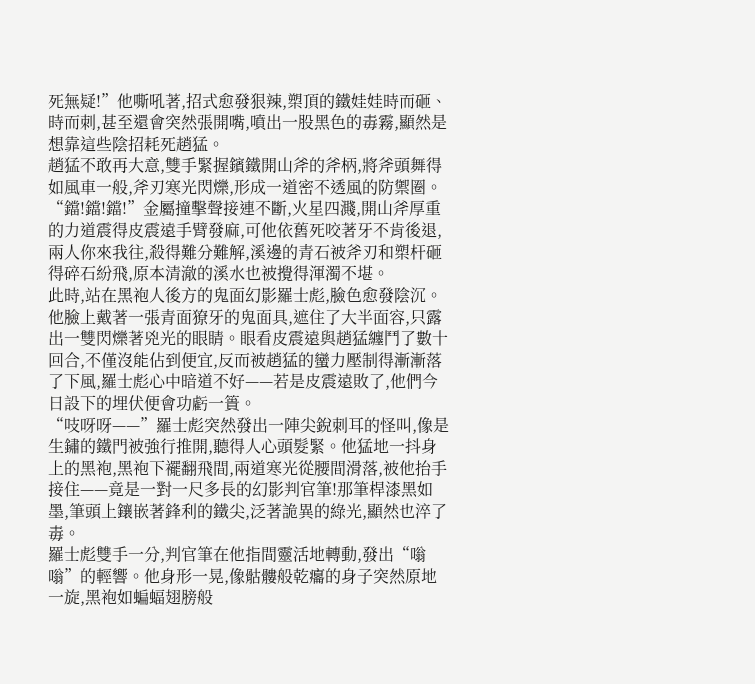死無疑!”他嘶吼著,招式愈發狠辣,槊頂的鐵娃娃時而砸、時而刺,甚至還會突然張開嘴,噴出一股黑色的毒霧,顯然是想靠這些陰招耗死趙猛。
趙猛不敢再大意,雙手緊握鑌鐵開山斧的斧柄,將斧頭舞得如風車一般,斧刃寒光閃爍,形成一道密不透風的防禦圈。“鐺!鐺!鐺!”金屬撞擊聲接連不斷,火星四濺,開山斧厚重的力道震得皮震遠手臂發麻,可他依舊死咬著牙不肯後退,兩人你來我往,殺得難分難解,溪邊的青石被斧刃和槊杆砸得碎石紛飛,原本清澈的溪水也被攪得渾濁不堪。
此時,站在黑袍人後方的鬼面幻影羅士彪,臉色愈發陰沉。他臉上戴著一張青面獠牙的鬼面具,遮住了大半面容,只露出一雙閃爍著兇光的眼睛。眼看皮震遠與趙猛纏鬥了數十回合,不僅沒能佔到便宜,反而被趙猛的蠻力壓制得漸漸落了下風,羅士彪心中暗道不好——若是皮震遠敗了,他們今日設下的埋伏便會功虧一簣。
“吱呀呀——”羅士彪突然發出一陣尖銳刺耳的怪叫,像是生鏽的鐵門被強行推開,聽得人心頭髮緊。他猛地一抖身上的黑袍,黑袍下襬翻飛間,兩道寒光從腰間滑落,被他抬手接住——竟是一對一尺多長的幻影判官筆!那筆桿漆黑如墨,筆頭上鑲嵌著鋒利的鐵尖,泛著詭異的綠光,顯然也淬了毒。
羅士彪雙手一分,判官筆在他指間靈活地轉動,發出“嗡嗡”的輕響。他身形一晃,像骷髏般乾癟的身子突然原地一旋,黑袍如蝙蝠翅膀般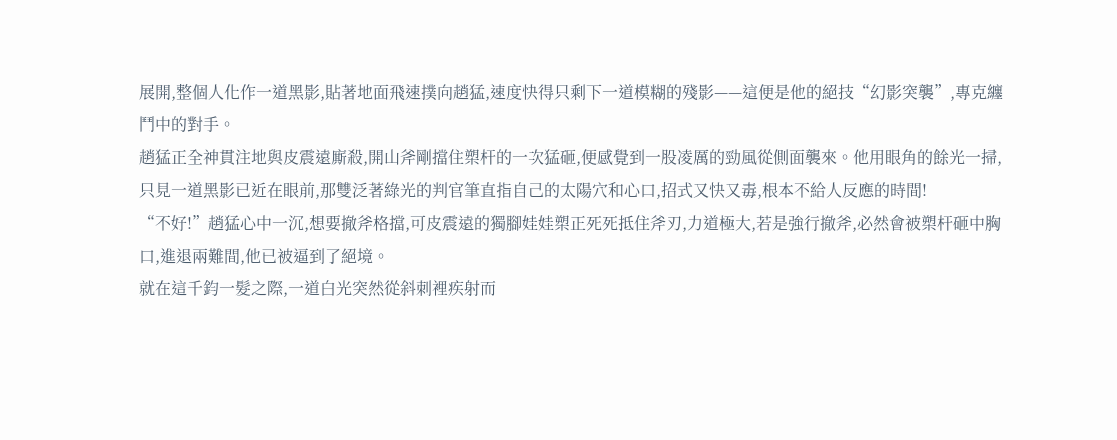展開,整個人化作一道黑影,貼著地面飛速撲向趙猛,速度快得只剩下一道模糊的殘影——這便是他的絕技“幻影突襲”,專克纏鬥中的對手。
趙猛正全神貫注地與皮震遠廝殺,開山斧剛擋住槊杆的一次猛砸,便感覺到一股凌厲的勁風從側面襲來。他用眼角的餘光一掃,只見一道黑影已近在眼前,那雙泛著綠光的判官筆直指自己的太陽穴和心口,招式又快又毒,根本不給人反應的時間!
“不好!”趙猛心中一沉,想要撤斧格擋,可皮震遠的獨腳娃娃槊正死死抵住斧刃,力道極大,若是強行撤斧,必然會被槊杆砸中胸口,進退兩難間,他已被逼到了絕境。
就在這千鈞一髮之際,一道白光突然從斜刺裡疾射而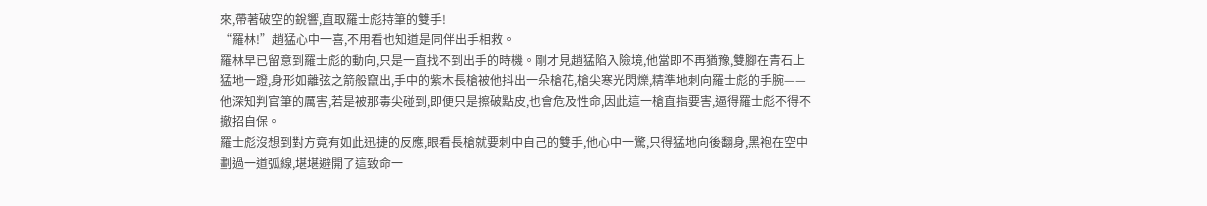來,帶著破空的銳響,直取羅士彪持筆的雙手!
“羅林!”趙猛心中一喜,不用看也知道是同伴出手相救。
羅林早已留意到羅士彪的動向,只是一直找不到出手的時機。剛才見趙猛陷入險境,他當即不再猶豫,雙腳在青石上猛地一蹬,身形如離弦之箭般竄出,手中的紫木長槍被他抖出一朵槍花,槍尖寒光閃爍,精準地刺向羅士彪的手腕——他深知判官筆的厲害,若是被那毒尖碰到,即便只是擦破點皮,也會危及性命,因此這一槍直指要害,逼得羅士彪不得不撤招自保。
羅士彪沒想到對方竟有如此迅捷的反應,眼看長槍就要刺中自己的雙手,他心中一驚,只得猛地向後翻身,黑袍在空中劃過一道弧線,堪堪避開了這致命一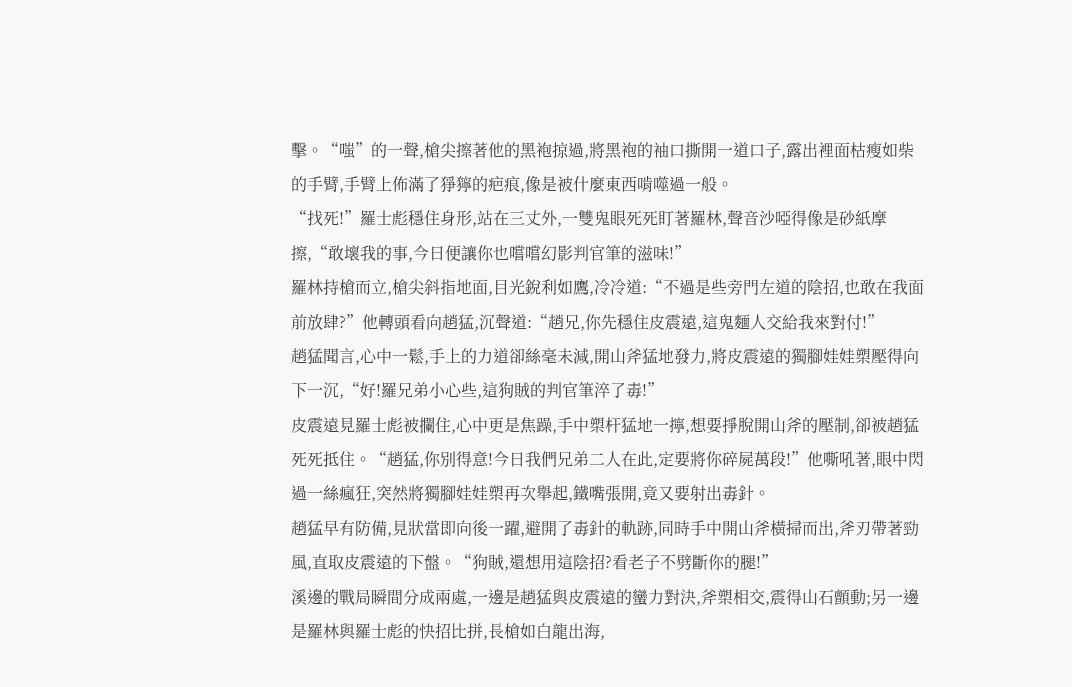擊。“嗤”的一聲,槍尖擦著他的黑袍掠過,將黑袍的袖口撕開一道口子,露出裡面枯瘦如柴的手臂,手臂上佈滿了猙獰的疤痕,像是被什麼東西啃噬過一般。
“找死!”羅士彪穩住身形,站在三丈外,一雙鬼眼死死盯著羅林,聲音沙啞得像是砂紙摩擦,“敢壞我的事,今日便讓你也嚐嚐幻影判官筆的滋味!”
羅林持槍而立,槍尖斜指地面,目光銳利如鷹,冷冷道:“不過是些旁門左道的陰招,也敢在我面前放肆?”他轉頭看向趙猛,沉聲道:“趙兄,你先穩住皮震遠,這鬼麵人交給我來對付!”
趙猛聞言,心中一鬆,手上的力道卻絲毫未減,開山斧猛地發力,將皮震遠的獨腳娃娃槊壓得向下一沉,“好!羅兄弟小心些,這狗賊的判官筆淬了毒!”
皮震遠見羅士彪被攔住,心中更是焦躁,手中槊杆猛地一擰,想要掙脫開山斧的壓制,卻被趙猛死死抵住。“趙猛,你別得意!今日我們兄弟二人在此,定要將你碎屍萬段!”他嘶吼著,眼中閃過一絲瘋狂,突然將獨腳娃娃槊再次舉起,鐵嘴張開,竟又要射出毒針。
趙猛早有防備,見狀當即向後一躍,避開了毒針的軌跡,同時手中開山斧橫掃而出,斧刃帶著勁風,直取皮震遠的下盤。“狗賊,還想用這陰招?看老子不劈斷你的腿!”
溪邊的戰局瞬間分成兩處,一邊是趙猛與皮震遠的蠻力對決,斧槊相交,震得山石顫動;另一邊是羅林與羅士彪的快招比拼,長槍如白龍出海,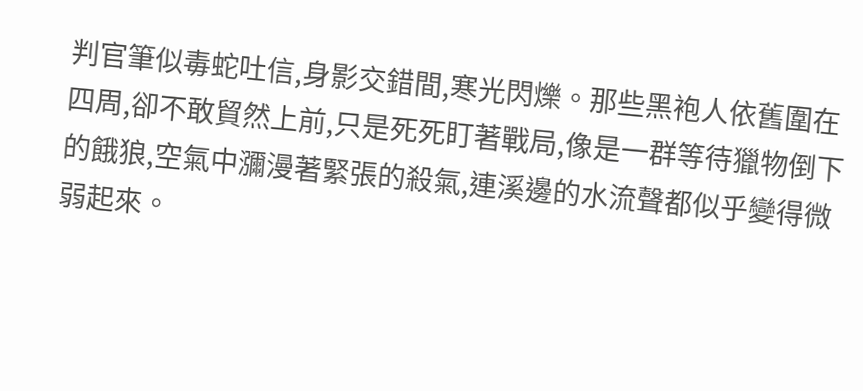判官筆似毒蛇吐信,身影交錯間,寒光閃爍。那些黑袍人依舊圍在四周,卻不敢貿然上前,只是死死盯著戰局,像是一群等待獵物倒下的餓狼,空氣中瀰漫著緊張的殺氣,連溪邊的水流聲都似乎變得微弱起來。